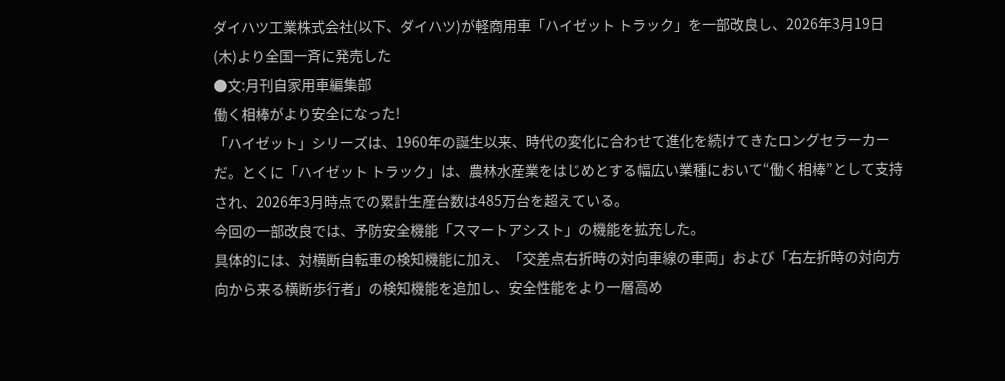ダイハツ工業株式会社(以下、ダイハツ)が軽商用車「ハイゼット トラック」を一部改良し、2026年3月19日(木)より全国一斉に発売した
●文:月刊自家用車編集部
働く相棒がより安全になった!
「ハイゼット」シリーズは、1960年の誕生以来、時代の変化に合わせて進化を続けてきたロングセラーカーだ。とくに「ハイゼット トラック」は、農林水産業をはじめとする幅広い業種において“働く相棒”として支持され、2026年3月時点での累計生産台数は485万台を超えている。
今回の一部改良では、予防安全機能「スマートアシスト」の機能を拡充した。
具体的には、対横断自転車の検知機能に加え、「交差点右折時の対向車線の車両」および「右左折時の対向方向から来る横断歩行者」の検知機能を追加し、安全性能をより一層高め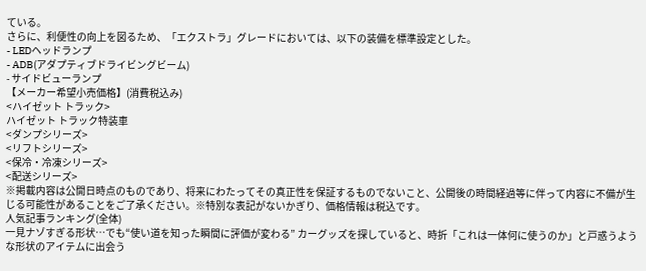ている。
さらに、利便性の向上を図るため、「エクストラ」グレードにおいては、以下の装備を標準設定とした。
- LEDヘッドランプ
- ADB(アダプティブドライビングビーム)
- サイドビューランプ
【メーカー希望小売価格】(消費税込み)
<ハイゼット トラック>
ハイゼット トラック特装車
<ダンプシリーズ>
<リフトシリーズ>
<保冷・冷凍シリーズ>
<配送シリーズ>
※掲載内容は公開日時点のものであり、将来にわたってその真正性を保証するものでないこと、公開後の時間経過等に伴って内容に不備が生じる可能性があることをご了承ください。※特別な表記がないかぎり、価格情報は税込です。
人気記事ランキング(全体)
一見ナゾすぎる形状…でも“使い道を知った瞬間に評価が変わる” カーグッズを探していると、時折「これは一体何に使うのか」と戸惑うような形状のアイテムに出会う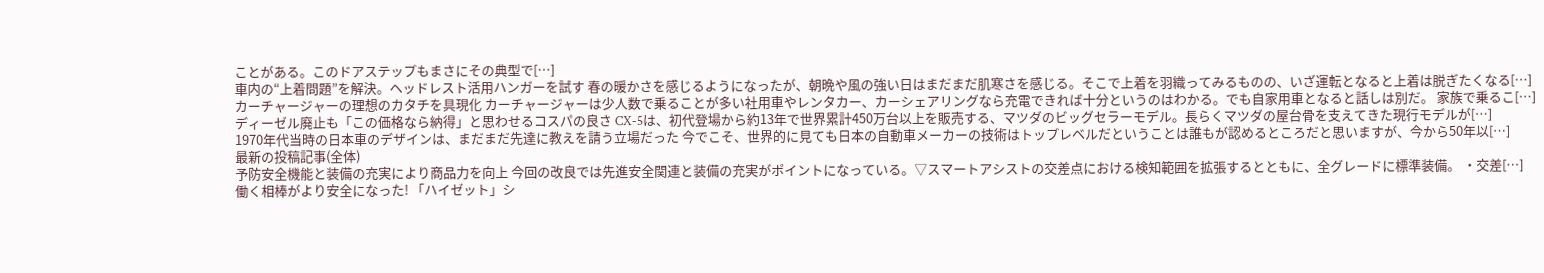ことがある。このドアステップもまさにその典型で[…]
車内の“上着問題”を解決。ヘッドレスト活用ハンガーを試す 春の暖かさを感じるようになったが、朝晩や風の強い日はまだまだ肌寒さを感じる。そこで上着を羽織ってみるものの、いざ運転となると上着は脱ぎたくなる[…]
カーチャージャーの理想のカタチを具現化 カーチャージャーは少人数で乗ることが多い社用車やレンタカー、カーシェアリングなら充電できれば十分というのはわかる。でも自家用車となると話しは別だ。 家族で乗るこ[…]
ディーゼル廃止も「この価格なら納得」と思わせるコスパの良さ CX-5は、初代登場から約13年で世界累計450万台以上を販売する、マツダのビッグセラーモデル。長らくマツダの屋台骨を支えてきた現行モデルが[…]
1970年代当時の日本車のデザインは、まだまだ先達に教えを請う立場だった 今でこそ、世界的に見ても日本の自動車メーカーの技術はトップレベルだということは誰もが認めるところだと思いますが、今から50年以[…]
最新の投稿記事(全体)
予防安全機能と装備の充実により商品力を向上 今回の改良では先進安全関連と装備の充実がポイントになっている。▽スマートアシストの交差点における検知範囲を拡張するとともに、全グレードに標準装備。 ・交差[…]
働く相棒がより安全になった! 「ハイゼット」シ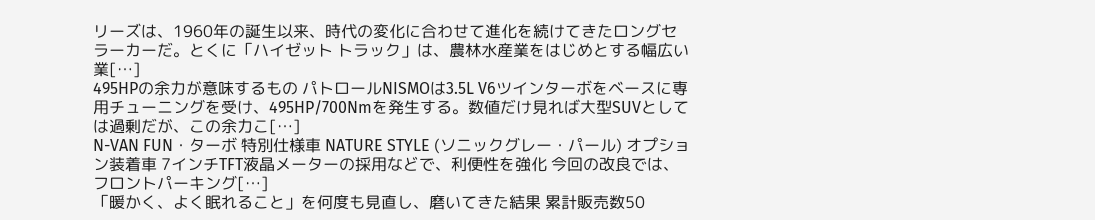リーズは、1960年の誕生以来、時代の変化に合わせて進化を続けてきたロングセラーカーだ。とくに「ハイゼット トラック」は、農林水産業をはじめとする幅広い業[…]
495HPの余力が意味するもの パトロールNISMOは3.5L V6ツインターボをベースに専用チューニングを受け、495HP/700Nmを発生する。数値だけ見れば大型SUVとしては過剰だが、この余力こ[…]
N-VAN FUN・ターボ 特別仕様車 NATURE STYLE (ソニックグレー・パール) オプション装着車 7インチTFT液晶メーターの採用などで、利便性を強化 今回の改良では、フロントパーキング[…]
「暖かく、よく眠れること」を何度も見直し、磨いてきた結果 累計販売数50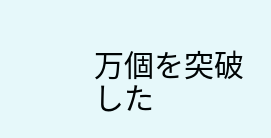万個を突破した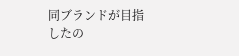同ブランドが目指したの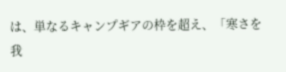は、単なるキャンプギアの枠を超え、「寒さを我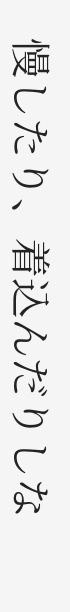慢したり、着込んだりしな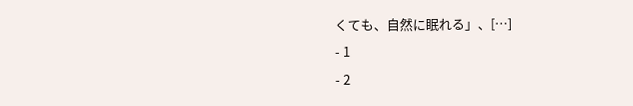くても、自然に眠れる」、[…]
- 1
- 2